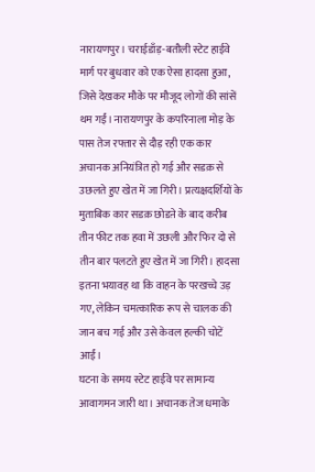नारायणपुर। चराईडाँड़-बतौली स्टेट हाईवे मार्ग पर बुधवार को एक ऐसा हादसा हुआ, जिसे देखकर मौके पर मौजूद लोगों की सांसें थम गईं। नारायणपुर के कपरिनाला मोड़ के पास तेज रफ्तार से दौड़ रही एक कार अचानक अनियंत्रित हो गई और सडक़ से उछलते हुए खेत में जा गिरी। प्रत्यक्षदर्शियों के मुताबिक कार सडक़ छोडऩे के बाद करीब तीन फीट तक हवा में उछली और फिर दो से तीन बार पलटते हुए खेत में जा गिरी। हादसा इतना भयावह था कि वाहन के परखच्चे उड़ गए, लेकिन चमत्कारिक रूप से चालक की जान बच गई और उसे केवल हल्की चोटें आईं।
घटना के समय स्टेट हाईवे पर सामान्य आवागमन जारी था। अचानक तेज धमाके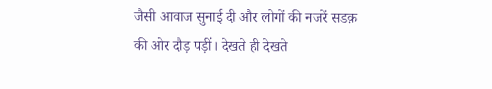जैसी आवाज सुनाई दी और लोगों की नजरें सडक़ की ओर दौड़ पड़ीं। देखते ही देखते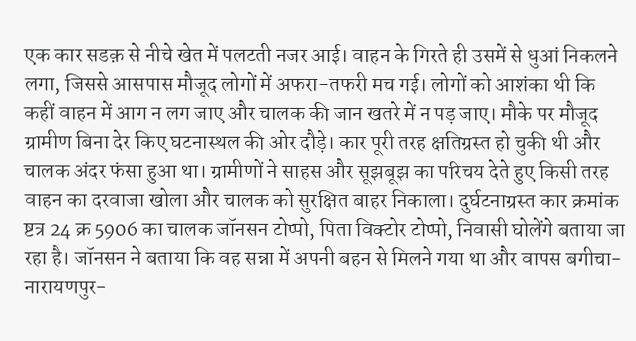एक कार सडक़ से नीचे खेत में पलटती नजर आई। वाहन के गिरते ही उसमें से धुआं निकलने लगा, जिससे आसपास मौजूद लोगों में अफरा-तफरी मच गई। लोगों को आशंका थी कि कहीं वाहन में आग न लग जाए और चालक की जान खतरे में न पड़ जाए। मौके पर मौजूद ग्रामीण बिना देर किए घटनास्थल की ओर दौड़े। कार पूरी तरह क्षतिग्रस्त हो चुकी थी और चालक अंदर फंसा हुआ था। ग्रामीणों ने साहस और सूझबूझ का परिचय देते हुए किसी तरह वाहन का दरवाजा खोला और चालक को सुरक्षित बाहर निकाला। दुर्घटनाग्रस्त कार क्रमांक ष्टत्र 24 क्र 5906 का चालक जॉनसन टोप्पो, पिता विक्टोर टोप्पो, निवासी घोलेंगे बताया जा रहा है। जॉनसन ने बताया कि वह सन्ना में अपनी बहन से मिलने गया था और वापस बगीचा-नारायणपुर-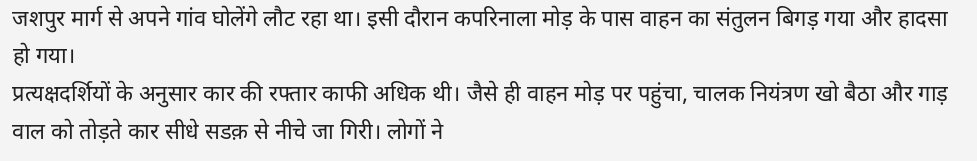जशपुर मार्ग से अपने गांव घोलेंगे लौट रहा था। इसी दौरान कपरिनाला मोड़ के पास वाहन का संतुलन बिगड़ गया और हादसा हो गया।
प्रत्यक्षदर्शियों के अनुसार कार की रफ्तार काफी अधिक थी। जैसे ही वाहन मोड़ पर पहुंचा, चालक नियंत्रण खो बैठा और गाड़ वाल को तोड़ते कार सीधे सडक़ से नीचे जा गिरी। लोगों ने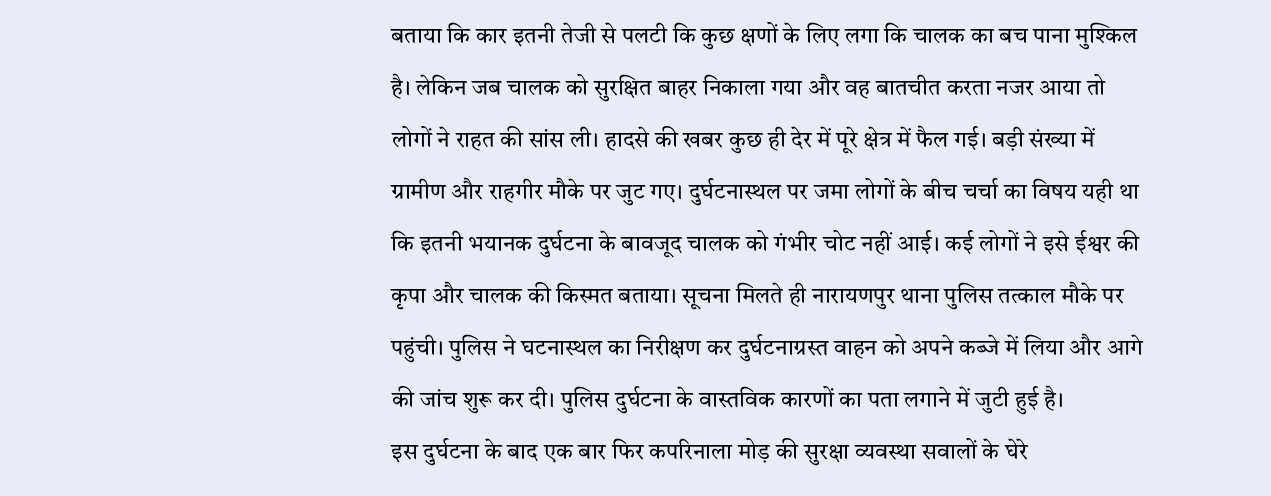बताया कि कार इतनी तेजी से पलटी कि कुछ क्षणों के लिए लगा कि चालक का बच पाना मुश्किल है। लेकिन जब चालक को सुरक्षित बाहर निकाला गया और वह बातचीत करता नजर आया तो लोगों ने राहत की सांस ली। हादसे की खबर कुछ ही देर में पूरे क्षेत्र में फैल गई। बड़ी संख्या में ग्रामीण और राहगीर मौके पर जुट गए। दुर्घटनास्थल पर जमा लोगों के बीच चर्चा का विषय यही था कि इतनी भयानक दुर्घटना के बावजूद चालक को गंभीर चोट नहीं आई। कई लोगों ने इसे ईश्वर की कृपा और चालक की किस्मत बताया। सूचना मिलते ही नारायणपुर थाना पुलिस तत्काल मौके पर पहुंची। पुलिस ने घटनास्थल का निरीक्षण कर दुर्घटनाग्रस्त वाहन को अपने कब्जे में लिया और आगे की जांच शुरू कर दी। पुलिस दुर्घटना के वास्तविक कारणों का पता लगाने में जुटी हुई है।
इस दुर्घटना के बाद एक बार फिर कपरिनाला मोड़ की सुरक्षा व्यवस्था सवालों के घेरे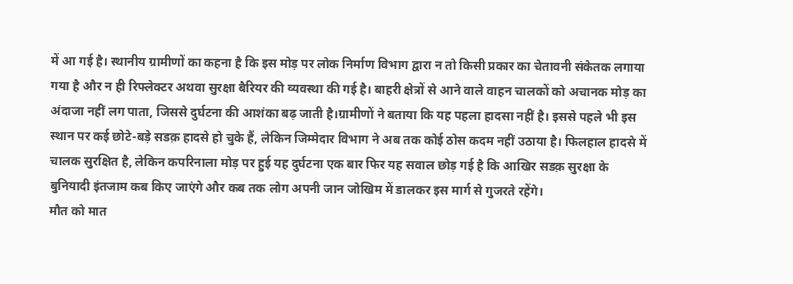में आ गई है। स्थानीय ग्रामीणों का कहना है कि इस मोड़ पर लोक निर्माण विभाग द्वारा न तो किसी प्रकार का चेतावनी संकेतक लगाया गया है और न ही रिफ्लेक्टर अथवा सुरक्षा बैरियर की व्यवस्था की गई है। बाहरी क्षेत्रों से आने वाले वाहन चालकों को अचानक मोड़ का अंदाजा नहीं लग पाता, जिससे दुर्घटना की आशंका बढ़ जाती है।ग्रामीणों ने बताया कि यह पहला हादसा नहीं है। इससे पहले भी इस स्थान पर कई छोटे-बड़े सडक़ हादसे हो चुके हैं, लेकिन जिम्मेदार विभाग ने अब तक कोई ठोस कदम नहीं उठाया है। फिलहाल हादसे में चालक सुरक्षित है, लेकिन कपरिनाला मोड़ पर हुई यह दुर्घटना एक बार फिर यह सवाल छोड़ गई है कि आखिर सडक़ सुरक्षा के बुनियादी इंतजाम कब किए जाएंगे और कब तक लोग अपनी जान जोखिम में डालकर इस मार्ग से गुजरते रहेंगे।
मौत को मात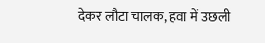देकर लौटा चालक, हवा में उछली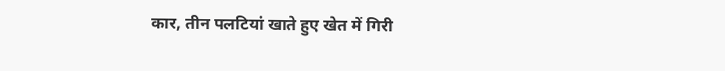कार, तीन पलटियां खाते हुए खेत में गिरी